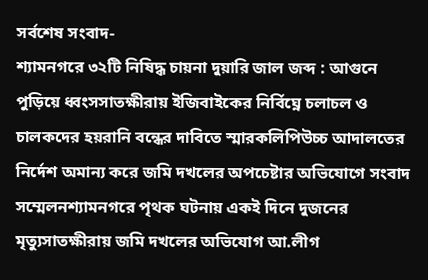সর্বশেষ সংবাদ-
শ্যামনগরে ৩২টি নিষিদ্ধ চায়না দুয়ারি জাল জব্দ : আগুনে পুড়িয়ে ধ্বংসসাতক্ষীরায় ইজিবাইকের নির্বিঘ্নে চলাচল ও চালকদের হয়রানি বন্ধের দাবিতে স্মারকলিপিউচ্চ আদালতের নির্দেশ অমান্য করে জমি দখলের অপচেষ্টার অভিযোগে সংবাদ সম্মেলনশ্যামনগরে পৃথক ঘটনায় একই দিনে দুজনের মৃত্যুসাতক্ষীরায় জমি দখলের অভিযোগ আ.লীগ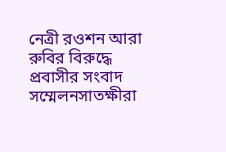নেত্রী রওশন আরা রুবির বিরুদ্ধে প্রবাসীর সংবাদ সম্মেলনসাতক্ষীরা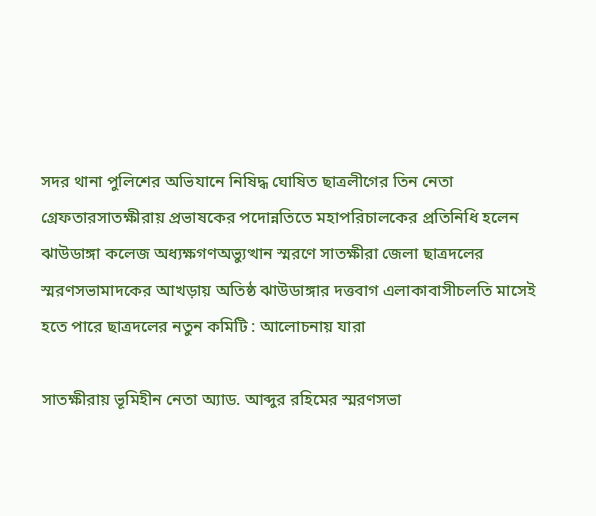সদর থানা পুলিশের অভিযানে নিষিদ্ধ ঘোষিত ছাত্রলীগের তিন নেতা গ্রেফতারসাতক্ষীরায় প্রভাষকের পদোন্নতিতে মহাপরিচালকের প্রতিনিধি হলেন ঝাউডাঙ্গা কলেজ অধ্যক্ষগণঅভ্যুত্থান স্মরণে সাতক্ষীরা জেলা ছাত্রদলের স্মরণসভামাদকের আখড়ায় অতিষ্ঠ ঝাউডাঙ্গার দত্তবাগ এলাকাবাসীচলতি মাসেই হতে পারে ছাত্রদলের নতুন কমিটি : আলোচনায় যারা

সাতক্ষীরায় ভূমিহীন নেতা অ্যাড. আব্দুর রহিমের স্মরণসভা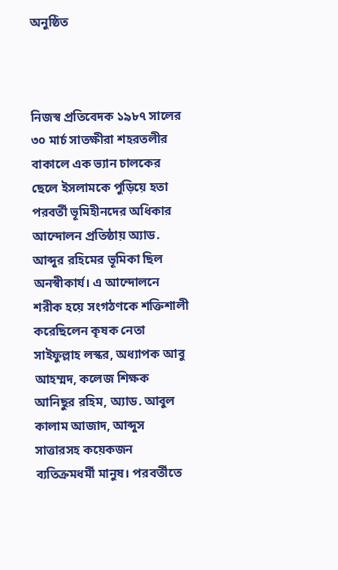অনুষ্ঠিত



নিজস্ব প্রতিবেদক ১৯৮৭ সালের ৩০ মার্চ সাতক্ষীরা শহরতলীর বাকালে এক ভ্যান চালকের ছেলে ইসলামকে পুড়িয়ে হতা পরবর্তী ভূমিহীনদের অধিকার আন্দোলন প্রতিষ্ঠায় অ্যাড. আব্দুর রহিমের ভূমিকা ছিল অনস্বীকার্য। এ আন্দোলনে শরীক হয়ে সংগঠণকে শক্তিশালী করেছিলেন কৃষক নেতা সাইফুল্লাহ লস্কর, অধ্যাপক আবু আহম্মদ, কলেজ শিক্ষক আনিছুর রহিম, অ্যাড. আবুল কালাম আজাদ, আব্দুস সাত্তারসহ কয়েকজন ব্যতিক্রমধর্মী মানুষ। পরবর্তীতে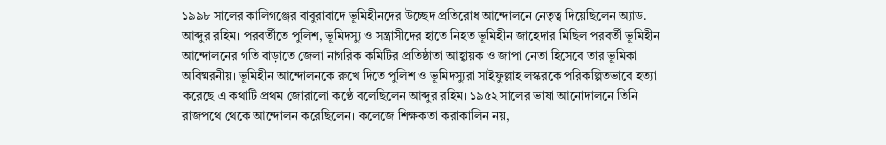১৯৯৮ সালের কালিগঞ্জের বাবুরাবাদে ভূমিহীনদের উচ্ছেদ প্রতিরোধ আন্দোলনে নেতৃত্ব দিয়েছিলেন অ্যাড. আব্দুর রহিম। পরবর্তীতে পুলিশ, ভূমিদস্যু ও সন্ত্রাসীদের হাতে নিহত ভূমিহীন জাহেদার মিছিল পরবর্তী ভূমিহীন আন্দোলনের গতি বাড়াতে জেলা নাগরিক কমিটির প্রতিষ্ঠাতা আহ্বায়ক ও জাপা নেতা হিসেবে তার ভূমিকা অবিষ্মরনীয়। ভূমিহীন আন্দোলনকে রুখে দিতে পুলিশ ও ভূমিদস্যুরা সাইফুল্লাহ লস্করকে পরিকল্পিতভাবে হত্যা করেছে এ কথাটি প্রথম জোরালো কণ্ঠে বলেছিলেন আব্দুর রহিম। ১৯৫২ সালের ভাষা আনোদালনে তিনি রাজপথে থেকে আন্দোলন করেছিলেন। কলেজে শিক্ষকতা করাকালিন নয়,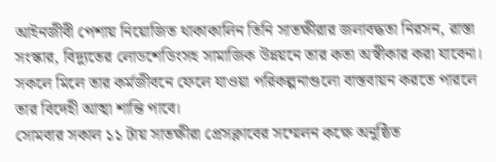আইনজীবী পেশায় নিয়োজিত থাকাকালিন তিনি সাতক্ষীরার জলাবদ্ধতা নিরসন, রাস্তা সংস্কার, বিদ্যুতের লোডশেডিংসহ সামাজিক উন্নয়নে তার কতা অস্বীকার করা যাবেনা। সকলে মিলে তার কর্মজীবনে ফেলে যাওয়া পরিকল্পনাগুলো বাস্তবায়ন করতে পারলে তার বিদেহী আত্মা শান্তি পাবে।
সোমবার সকাল ১১ টায় সাতক্ষীরা প্রেসক্লাবের সম্মেলন কক্ষে অনুষ্ঠিত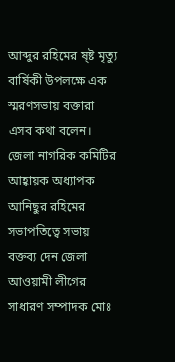আব্দুর রহিমের ষ্ষ্ট মৃত্যু বার্ষিকী উপলক্ষে এক স্মরণসভায় বক্তারা এসব কথা বলেন।
জেলা নাগরিক কমিটির আহ্বায়ক অধ্যাপক আনিছুর রহিমের সভাপতিত্বে সভায় বক্তব্য দেন জেলা আওয়ামী লীগের সাধারণ সম্পাদক মোঃ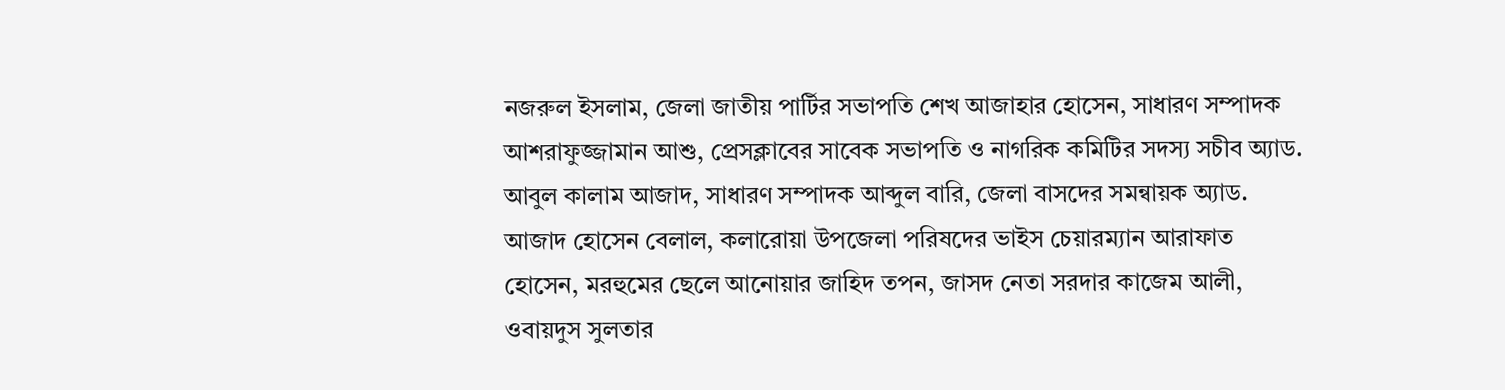নজরুল ইসলাম, জেলা জাতীয় পার্টির সভাপতি শেখ আজাহার হোসেন, সাধারণ সম্পাদক আশরাফুজ্জামান আশু, প্রেসক্লাবের সাবেক সভাপতি ও নাগরিক কমিটির সদস্য সচীব অ্যাড. আবুল কালাম আজাদ, সাধারণ সম্পাদক আব্দুল বারি, জেলা বাসদের সমন্বায়ক অ্যাড. আজাদ হোসেন বেলাল, কলারোয়া উপজেলা পরিষদের ভাইস চেয়ারম্যান আরাফাত হোসেন, মরহুমের ছেলে আনোয়ার জাহিদ তপন, জাসদ নেতা সরদার কাজেম আলী, ওবায়দুস সুলতার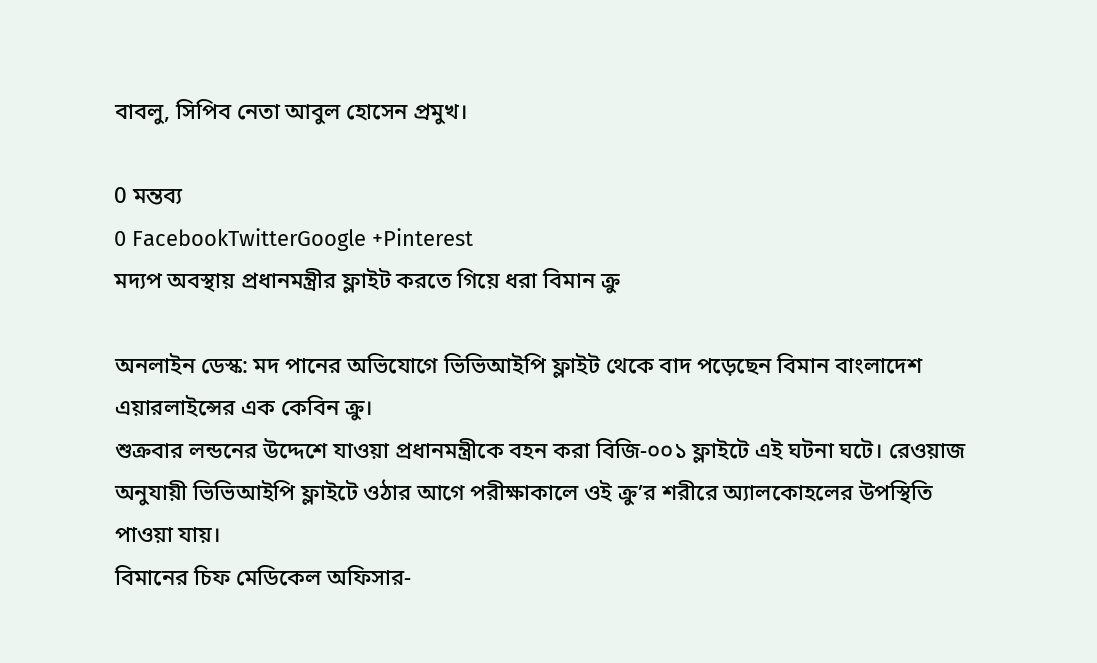বাবলু, সিপিব নেতা আবুল হোসেন প্রমুখ।

0 মন্তব্য
0 FacebookTwitterGoogle +Pinterest
মদ্যপ অবস্থায় প্রধানমন্ত্রীর ফ্লাইট করতে গিয়ে ধরা বিমান ক্রু

অনলাইন ডেস্ক: মদ পানের অভিযোগে ভিভিআইপি ফ্লাইট থেকে বাদ পড়েছেন বিমান বাংলাদেশ এয়ারলাইন্সের এক কেবিন ক্রু।
শুক্রবার লন্ডনের উদ্দেশে যাওয়া প্রধানমন্ত্রীকে বহন করা বিজি-০০১ ফ্লাইটে এই ঘটনা ঘটে। রেওয়াজ অনুযায়ী ভিভিআইপি ফ্লাইটে ওঠার আগে পরীক্ষাকালে ওই ক্রু’র শরীরে অ্যালকোহলের উপস্থিতি পাওয়া যায়।
বিমানের চিফ মেডিকেল অফিসার-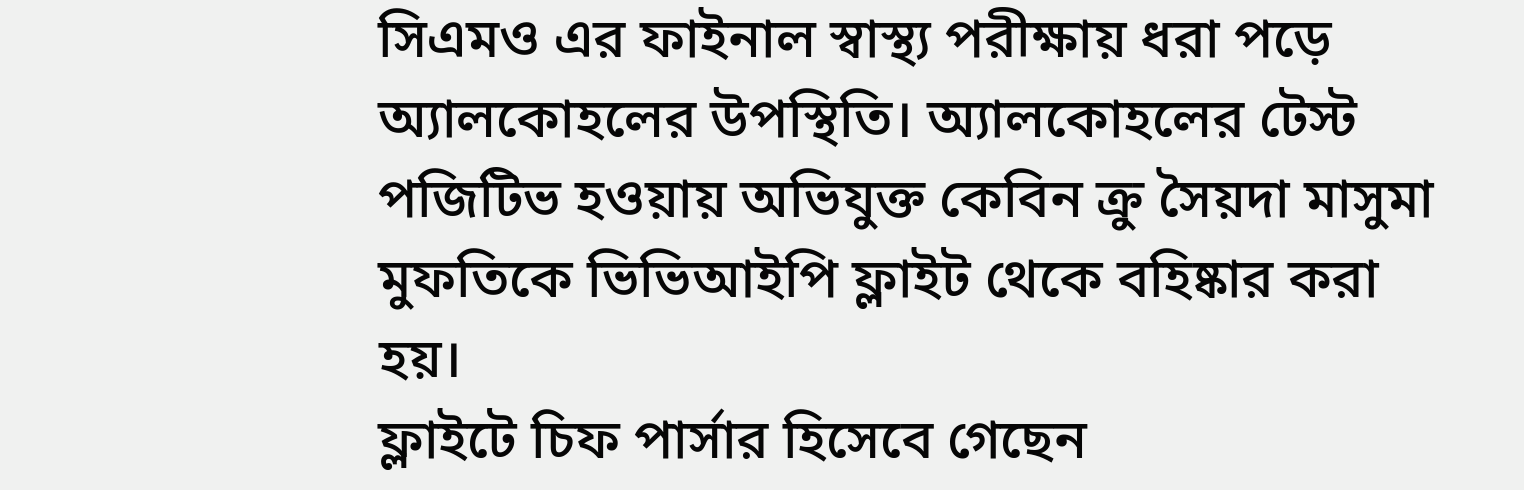সিএমও এর ফাইনাল স্বাস্থ্য পরীক্ষায় ধরা পড়ে অ্যালকোহলের উপস্থিতি। অ্যালকোহলের টেস্ট পজিটিভ হওয়ায় অভিযুক্ত কেবিন ক্রু সৈয়দা মাসুমা মুফতিকে ভিভিআইপি ফ্লাইট থেকে বহিষ্কার করা হয়।
ফ্লাইটে চিফ পার্সার হিসেবে গেছেন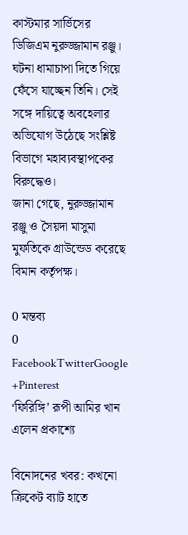কাস্টমার সার্ভিসের ডিজিএম নুরুজ্জামান রঞ্জু। ঘটনা ধামাচাপা দিতে গিয়ে ফেঁসে যাচ্ছেন তিনি। সেই সঙ্গে দায়িত্বে অবহেলার অভিযোগ উঠেছে সংশ্লিষ্ট বিভাগে মহাব্যবস্থাপকের বিরুদ্ধেও।
জানা গেছে, নুরুজ্জামান রঞ্জু ও সৈয়দা মাসুমা মুফতিকে গ্রাউন্ডেড করেছে বিমান কর্তৃপক্ষ।

0 মন্তব্য
0 FacebookTwitterGoogle +Pinterest
‘ফিরিঙ্গি’ রূপী আমির খান এলেন প্রকাশ্যে

বিনোদনের খবর: কখনো ক্রিকেট ব্যাট হাতে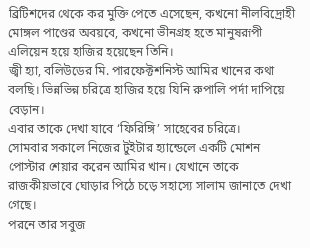ব্রিটিশদের থেকে কর মুক্তি পেতে এসেছেন, কখনো নীলবিদ্রোহী মোঙ্গল পাণ্ডের অবয়বে, কখনো ভীনগ্রহ হতে মানুষরূপী এলিয়েন হয়ে হাজির হয়েছেন তিনি।
জ্বী হ্যা, বলিউডের মি. পারফেক্টশনিস্ট আমির খানের কথা বলছি। ভিন্নভিন্ন চরিত্রে হাজির হয়ে যিনি রুপালি পর্দা দাপিয়ে বেড়ান।
এবার তাকে দেখা যাবে ‘ফিরিঙ্গি’ সাহেবের চরিত্রে।
সোমবার সকালে নিজের টুইটার হ্যান্ডেলে একটি মোশন পোস্টার শেয়ার করেন আমির খান। যেখানে তাকে রাজকীয়ভাবে ঘোড়ার পিঠে চড়ে সহাস্যে সালাম জানাতে দেখা গেছে।
পরনে তার সবুজ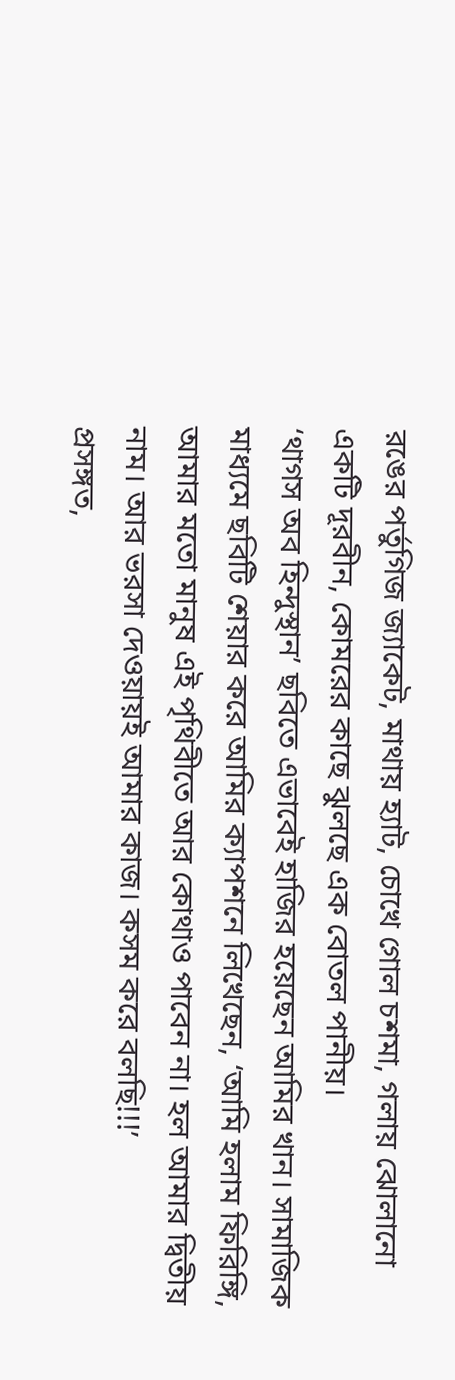রঙের পর্তুগিজ জ্যাকেট, মাথায় হ্যাট, চোখে গোল চশমা, গলায় ঝোলানো একটি দূরবীন, কোমরের কাছে ঝুলছে এক বোতল পানীয়।
‘থাগস অব হিন্দুস্থান’ ছবিতে এভাবেই হাজির হয়েছেন আমির খান। সামাজিক মাধ্যমে ছবিটি শেয়ার করে আমির ক্যাপশনে লিখেছেন, ‘আমি হলাম ফিরিঙ্গি, আমার মতো মানুষ এই পৃথিবীতে আর কোথাও পাবেন না। হল আমার দ্বিতীয় নাম। আর ভরসা দেওয়ায়ই আমার কাজ। কসম করে বলছি!!!’
প্রসঙ্গত,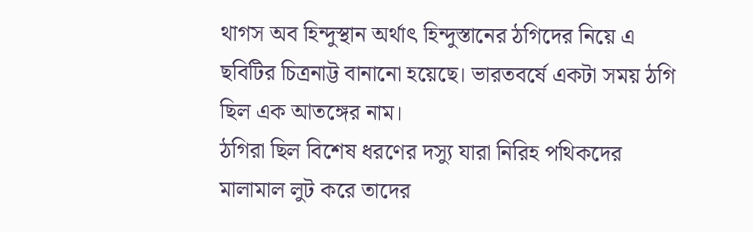থাগস অব হিন্দুস্থান অর্থাৎ হিন্দুস্তানের ঠগিদের নিয়ে এ ছবিটির চিত্রনাট্ট বানানো হয়েছে। ভারতবর্ষে একটা সময় ঠগি ছিল এক আতঙ্গের নাম।
ঠগিরা ছিল বিশেষ ধরণের দস্যু যারা নিরিহ পথিকদের মালামাল লুট করে তাদের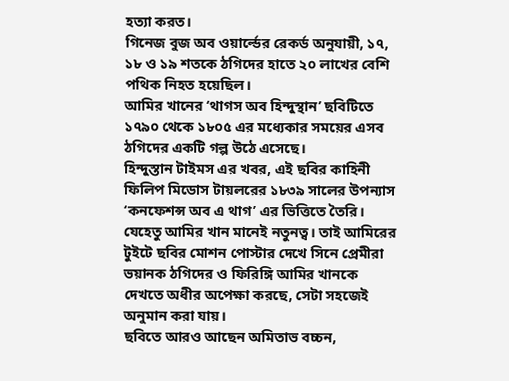হত্যা করত।
গিনেজ বুজ অব ওয়ার্ল্ডের রেকর্ড অনুযায়ী, ১৭, ১৮ ও ১৯ শতকে ঠগিদের হাতে ২০ লাখের বেশি পথিক নিহত হয়েছিল।
আমির খানের ‘থাগস অব হিন্দুস্থান’ ছবিটিতে ১৭৯০ থেকে ১৮০৫ এর মধ্যেকার সময়ের এসব ঠগিদের একটি গল্প উঠে এসেছে।
হিন্দুস্তান টাইমস এর খবর, এই ছবির কাহিনী ফিলিপ মিডোস টায়লরের ১৮৩৯ সালের উপন্যাস ‘কনফেশন্স অব এ থাগ’ এর ভিত্তিতে তৈরি।
যেহেতু আমির খান মানেই নতুনত্ব। তাই আমিরের টুইটে ছবির মোশন পোস্টার দেখে সিনে প্রেমীরা ভয়ানক ঠগিদের ও ফিরিঙ্গি আমির খানকে দেখতে অধীর অপেক্ষা করছে, সেটা সহজেই অনুমান করা যায়।
ছবিতে আরও আছেন অমিতাভ বচ্চন,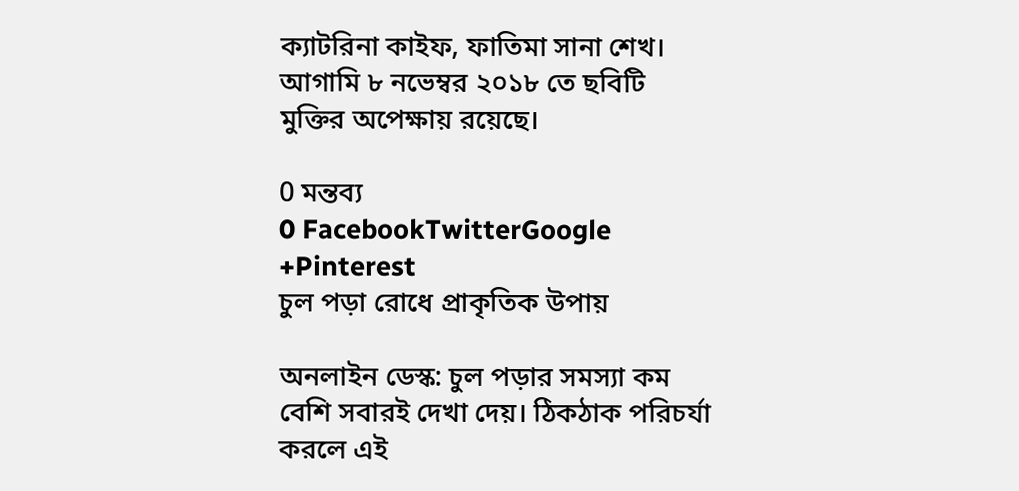ক্যাটরিনা কাইফ, ফাতিমা সানা শেখ। আগামি ৮ নভেম্বর ২০১৮ তে ছবিটি মুক্তির অপেক্ষায় রয়েছে।

0 মন্তব্য
0 FacebookTwitterGoogle +Pinterest
চুল পড়া রোধে প্রাকৃতিক উপায়

অনলাইন ডেস্ক: চুল পড়ার সমস্যা কম বেশি সবারই দেখা দেয়। ঠিকঠাক পরিচর্যা করলে এই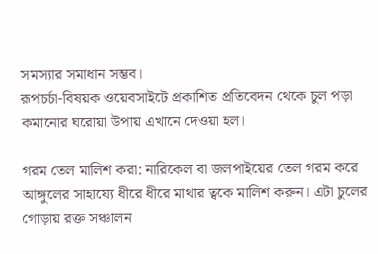সমস্যার সমাধান সম্ভব।
রূপচর্চা-বিষয়ক ওয়েবসাইটে প্রকাশিত প্রতিবেদন থেকে চুল পড়া কমানোর ঘরোয়া উপায় এখানে দেওয়া হল।

গরম তেল মালিশ করা: নারিকেল বা জলপাইয়ের তেল গরম করে আঙ্গুলের সাহায্যে ধীরে ধীরে মাথার ত্বকে মালিশ করুন। এটা চুলের গোড়ায় রক্ত সঞ্চালন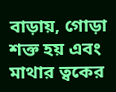বাড়ায়, গোড়া শক্ত হয় এবং মাথার ত্বকের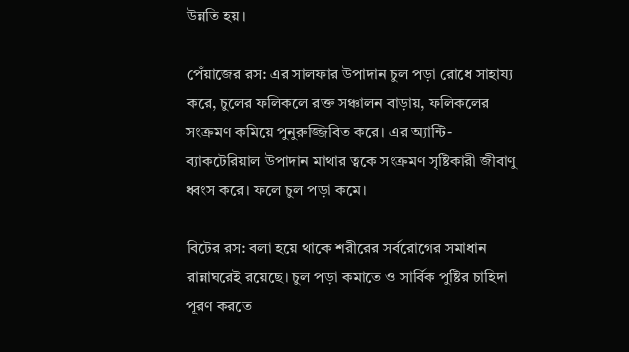উন্নতি হয়।

পেঁয়াজের রস: এর সালফার উপাদান চুল পড়া রোধে সাহায্য করে, চুলের ফলিকলে রক্ত সঞ্চালন বাড়ায়, ফলিকলের সংক্রমণ কমিয়ে পুনুরুজ্জিবিত করে। এর অ্যান্টি-ব্যাকটেরিয়াল উপাদান মাথার ত্বকে সংক্রমণ সৃষ্টিকারী জীবাণু ধ্বংস করে। ফলে চুল পড়া কমে।

বিটের রস: বলা হয়ে থাকে শরীরের সর্বরোগের সমাধান রান্নাঘরেই রয়েছে। চুল পড়া কমাতে ও সার্বিক পুষ্টির চাহিদা পূরণ করতে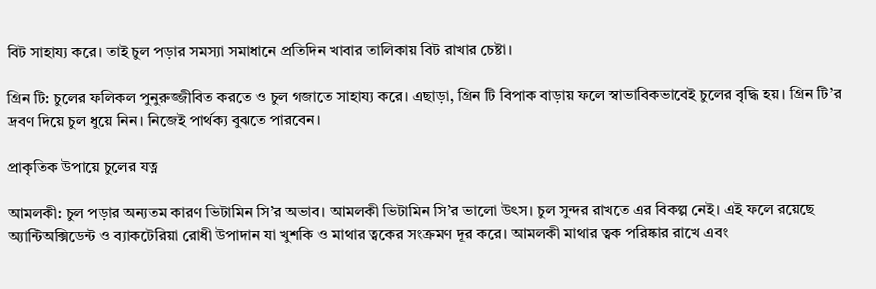বিট সাহায্য করে। তাই চুল পড়ার সমস্যা সমাধানে প্রতিদিন খাবার তালিকায় বিট রাখার চেষ্টা।

গ্রিন টি: চুলের ফলিকল পুনুরুজ্জীবিত করতে ও চুল গজাতে সাহায্য করে। এছাড়া, গ্রিন টি বিপাক বাড়ায় ফলে স্বাভাবিকভাবেই চুলের বৃদ্ধি হয়। গ্রিন টি’র দ্রবণ দিয়ে চুল ধুয়ে নিন। নিজেই পার্থক্য বুঝতে পারবেন।

প্রাকৃতিক উপায়ে চুলের যত্ন

আমলকী: চুল পড়ার অন্যতম কারণ ভিটামিন সি’র অভাব। আমলকী ভিটামিন সি’র ভালো উৎস। চুল সুন্দর রাখতে এর বিকল্প নেই। এই ফলে রয়েছে অ্যান্টিঅক্সিডেন্ট ও ব্যাকটেরিয়া রোধী উপাদান যা খুশকি ও মাথার ত্বকের সংক্রমণ দূর করে। আমলকী মাথার ত্বক পরিষ্কার রাখে এবং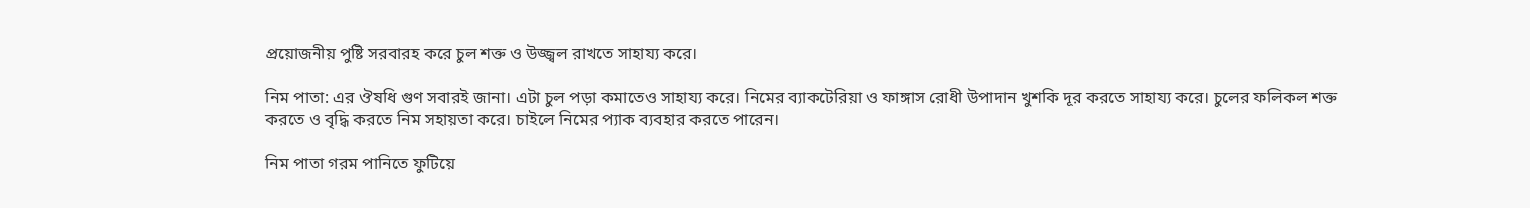প্রয়োজনীয় পুষ্টি সরবারহ করে চুল শক্ত ও উজ্জ্বল রাখতে সাহায্য করে।

নিম পাতা: এর ঔষধি গুণ সবারই জানা। এটা চুল পড়া কমাতেও সাহায্য করে। নিমের ব্যাকটেরিয়া ও ফাঙ্গাস রোধী উপাদান খুশকি দূর করতে সাহায্য করে। চুলের ফলিকল শক্ত করতে ও বৃদ্ধি করতে নিম সহায়তা করে। চাইলে নিমের প্যাক ব্যবহার করতে পারেন।

নিম পাতা গরম পানিতে ফুটিয়ে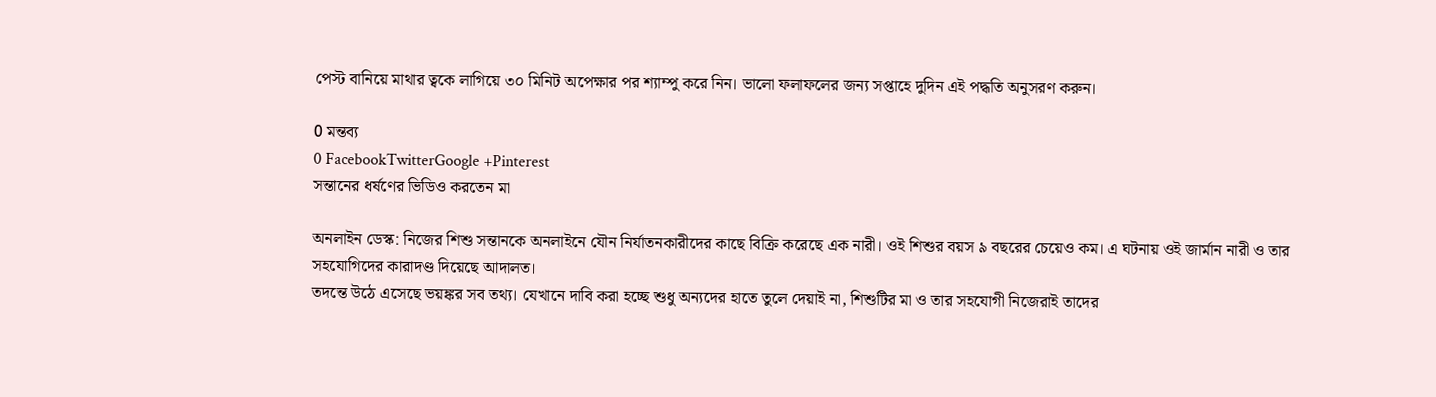পেস্ট বানিয়ে মাথার ত্বকে লাগিয়ে ৩০ মিনিট অপেক্ষার পর শ্যাম্পু করে নিন। ভালো ফলাফলের জন্য সপ্তাহে দুদিন এই পদ্ধতি অনুসরণ করুন।

0 মন্তব্য
0 FacebookTwitterGoogle +Pinterest
সন্তানের ধর্ষণের ভিডিও করতেন মা

অনলাইন ডেস্ক: নিজের শিশু সন্তানকে অনলাইনে যৌন নির্যাতনকারীদের কাছে বিক্রি করেছে এক নারী। ওই শিশুর বয়স ৯ বছরের চেয়েও কম। এ ঘটনায় ওই জার্মান নারী ও তার সহযোগিদের কারাদণ্ড দিয়েছে আদালত।
তদন্তে উঠে এসেছে ভয়ঙ্কর সব তথ্য। যেখানে দাবি করা হচ্ছে শুধু অন্যদের হাতে তুলে দেয়াই না, শিশুটির মা ও তার সহযোগী নিজেরাই তাদের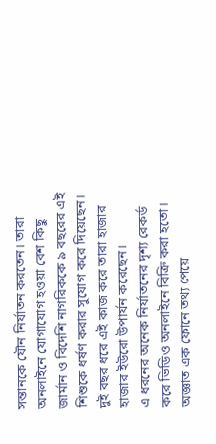সন্তানকে যৌন নির্যাতন করতেন। তারা অনলাইনে যোগাযোগ হওয়া বেশ কিছু জার্মান ও বিদেশি নাগরিককে ৯ বছরের এই শিশুকে ধর্ষণ করার সুযোগ করে দিয়েছেন। দুই বছর ধরে এই কাজ করে তারা হাজার হাজার ইউরো উপার্যন করেছেন।
এ ধরনের অনেক নির্যাতনের দৃশ্য রেকর্ড করে ভিডিও অনলাইনে বিক্রি করা হতো।
অজ্ঞাত এক ফোনে তথ্য পেয়ে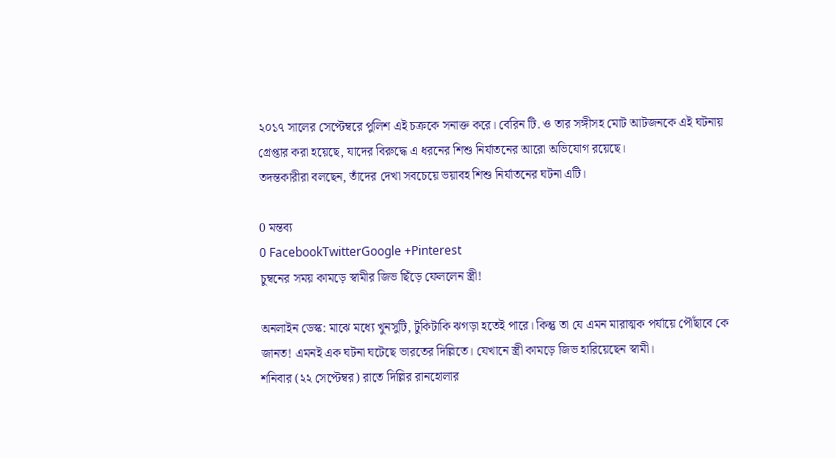২০১৭ সালের সেপ্টেম্বরে পুলিশ এই চক্রকে সনাক্ত করে। বেরিন টি. ও তার সঙ্গীসহ মোট আটজনকে এই ঘটনায় গ্রেপ্তার করা হয়েছে, যাদের বিরুদ্ধে এ ধরনের শিশু নির্যাতনের আরো অভিযোগ রয়েছে।
তদন্তকারীরা বলছেন, তাঁদের দেখা সবচেয়ে ভয়াবহ শিশু নির্যাতনের ঘটনা এটি।

0 মন্তব্য
0 FacebookTwitterGoogle +Pinterest
চুম্বনের সময় কামড়ে স্বামীর জিভ ছিঁড়ে ফেললেন স্ত্রী!

অনলাইন ডেস্ক: মাঝে মধ্যে খুনসুটি, টুকিটাকি ঝগড়া হতেই পারে। কিন্তু তা যে এমন মারাত্মক পর্যায়ে পৌঁছাবে কে জানত! এমনই এক ঘটনা ঘটেছে ভারতের দিল্লিতে। যেখানে স্ত্রী কামড়ে জিভ হারিয়েছেন স্বামী।
শনিবার (২২ সেপ্টেম্বর) রাতে দিল্লির রানহোলার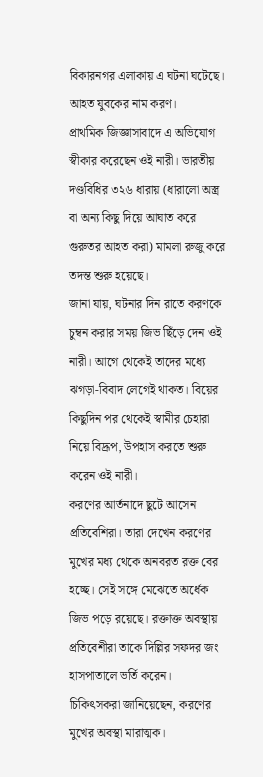বিকারনগর এলাকায় এ ঘটনা ঘটেছে। আহত যুবকের নাম করণ।
প্রাথমিক জিজ্ঞাসাবাদে এ অভিযোগ স্বীকার করেছেন ওই নারী। ভারতীয় দণ্ডবিধির ৩২৬ ধারায় (ধারালো অস্ত্র বা অন্য কিছু দিয়ে আঘাত করে গুরুতর আহত করা) মামলা রুজু করে তদন্ত শুরু হয়েছে।
জানা যায়, ঘটনার দিন রাতে করণকে চুম্বন করার সময় জিভ ছিঁড়ে দেন ওই নারী। আগে থেকেই তাদের মধ্যে ঝগড়া-বিবাদ লেগেই থাকত। বিয়ের কিছুদিন পর থেকেই স্বামীর চেহারা নিয়ে বিদ্রূপ, উপহাস করতে শুরু করেন ওই নারী।
করণের আর্তনাদে ছুটে আসেন প্রতিবেশিরা। তারা দেখেন করণের মুখের মধ্য থেকে অনবরত রক্ত বের হচ্ছে। সেই সঙ্গে মেঝেতে অর্ধেক জিভ পড়ে রয়েছে। রক্তাক্ত অবস্থায় প্রতিবেশীরা তাকে দিল্লির সফদর জং হাসপাতালে ভর্তি করেন।
চিকিৎসকরা জানিয়েছেন, করণের মুখের অবস্থা মারাত্মক।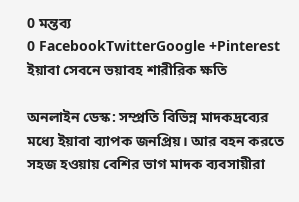0 মন্তব্য
0 FacebookTwitterGoogle +Pinterest
ইয়াবা সেবনে ভয়াবহ শারীরিক ক্ষতি

অনলাইন ডেস্ক: সম্প্রতি বিভিন্ন মাদকদ্রব্যের মধ্যে ইয়াবা ব্যাপক জনপ্রিয়। আর বহন করতে সহজ হওয়ায় বেশির ভাগ মাদক ব্যবসায়ীরা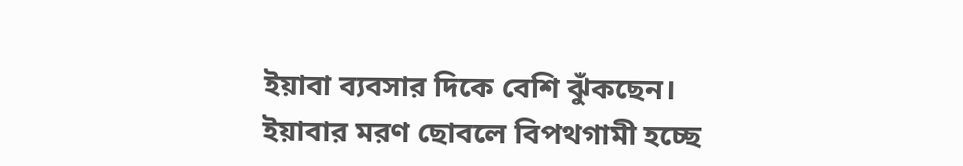ইয়াবা ব্যবসার দিকে বেশি ঝুঁকছেন। ইয়াবার মরণ ছোবলে বিপথগামী হচ্ছে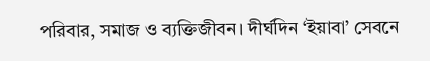পরিবার, সমাজ ও ব্যক্তিজীবন। দীর্ঘদিন ‘ইয়াবা’ সেবনে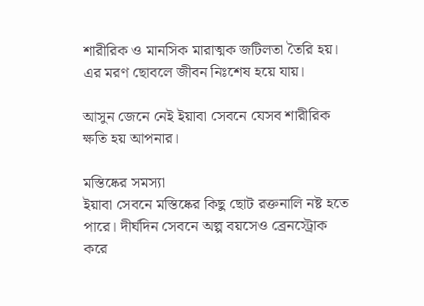শারীরিক ও মানসিক মারাত্মক জটিলতা তৈরি হয়। এর মরণ ছোবলে জীবন নিঃশেষ হয়ে যায়।

আসুন জেনে নেই ইয়াবা সেবনে যেসব শারীরিক ক্ষতি হয় আপনার।

মস্তিষ্কের সমস্যা
ইয়াবা সেবনে মস্তিষ্কের কিছু ছোট রক্তনালি নষ্ট হতে পারে। দীর্ঘদিন সেবনে অল্প বয়সেও ব্রেনস্ট্রোক করে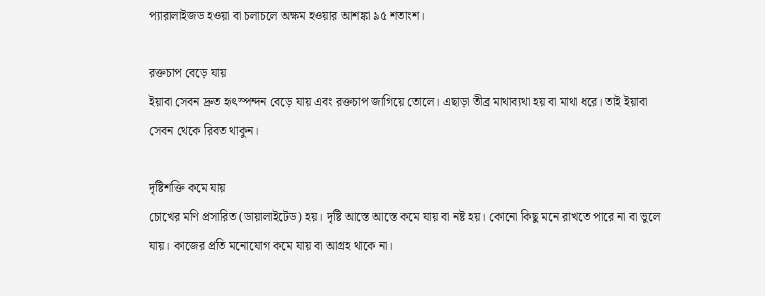প্যারালাইজড হওয়া বা চলাচলে অক্ষম হওয়ার আশঙ্কা ৯৫ শতাংশ।

রক্তচাপ বেড়ে যায়
ইয়াবা সেবন দ্রুত হৃৎস্পন্দন বেড়ে যায় এবং রক্তচাপ জাগিয়ে তোলে। এছাড়া তীব্র মাথাব্যথা হয় বা মাথা ধরে। তাই ইয়াবা সেবন থেকে রিবত থাকুন।

দৃষ্টিশক্তি কমে যায়
চোখের মণি প্রসারিত (ডায়ালাইটেড) হয়। দৃষ্টি আস্তে আস্তে কমে যায় বা নষ্ট হয়। কোনো কিছু মনে রাখতে পারে না বা ভুলে যায়। কাজের প্রতি মনোযোগ কমে যায় বা আগ্রহ থাকে না।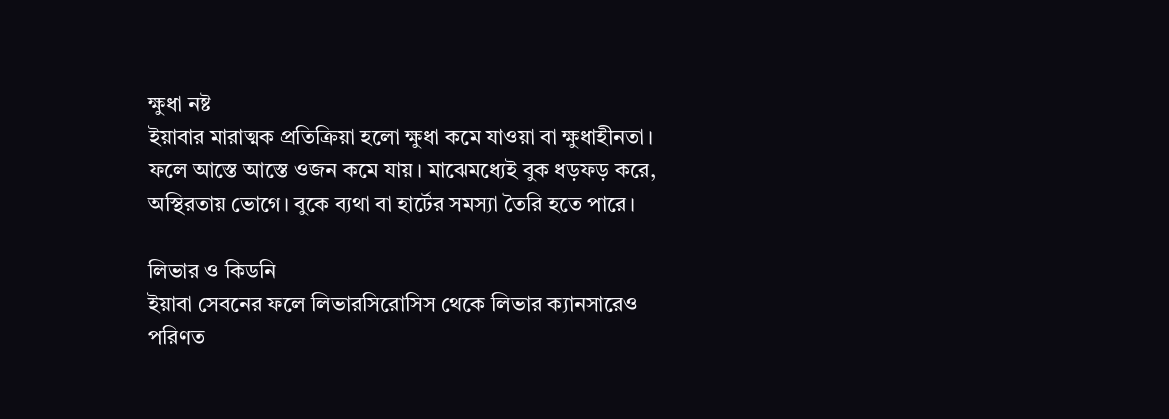ক্ষুধা নষ্ট
ইয়াবার মারাত্মক প্রতিক্রিয়া হলো ক্ষুধা কমে যাওয়া বা ক্ষুধাহীনতা। ফলে আস্তে আস্তে ওজন কমে যায়। মাঝেমধ্যেই বুক ধড়ফড় করে, অস্থিরতায় ভোগে। বুকে ব্যথা বা হার্টের সমস্যা তৈরি হতে পারে।

লিভার ও কিডনি
ইয়াবা সেবনের ফলে লিভারসিরোসিস থেকে লিভার ক্যানসারেও পরিণত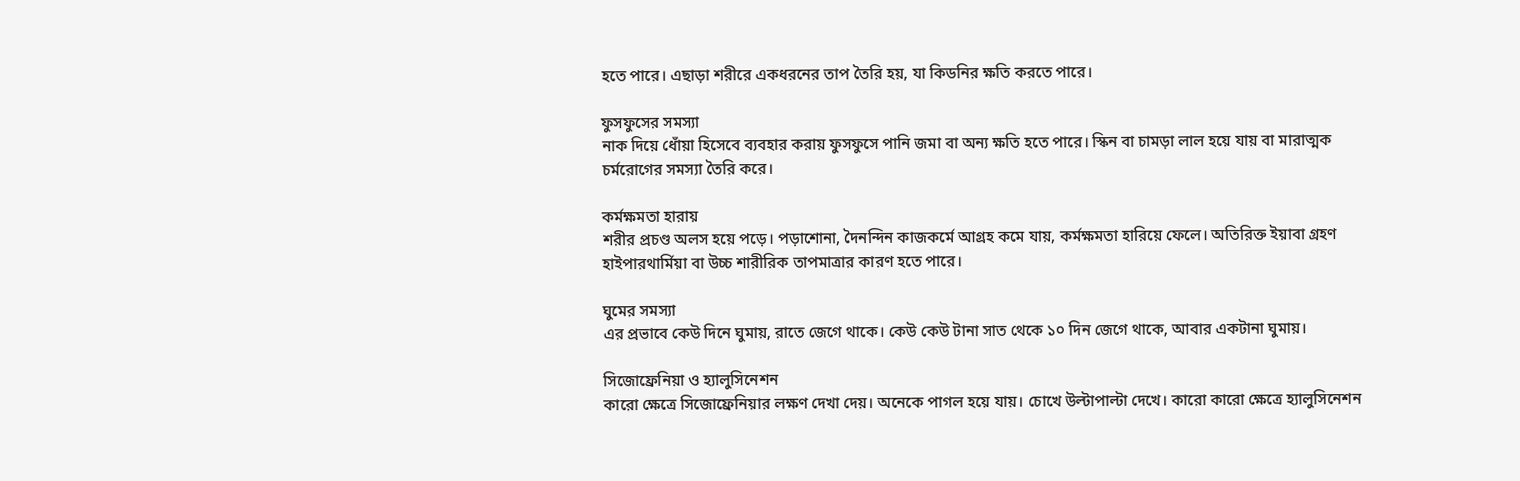হতে পারে। এছাড়া শরীরে একধরনের তাপ তৈরি হয়, যা কিডনির ক্ষতি করতে পারে।

ফুসফুসের সমস্যা
নাক দিয়ে ধোঁয়া হিসেবে ব্যবহার করায় ফুসফুসে পানি জমা বা অন্য ক্ষতি হতে পারে। স্কিন বা চামড়া লাল হয়ে যায় বা মারাত্মক চর্মরোগের সমস্যা তৈরি করে।

কর্মক্ষমতা হারায়
শরীর প্রচণ্ড অলস হয়ে পড়ে। পড়াশোনা, দৈনন্দিন কাজকর্মে আগ্রহ কমে যায়, কর্মক্ষমতা হারিয়ে ফেলে। অতিরিক্ত ইয়াবা গ্রহণ হাইপারথার্মিয়া বা উচ্চ শারীরিক তাপমাত্রার কারণ হতে পারে।

ঘুমের সমস্যা
এর প্রভাবে কেউ দিনে ঘুমায়, রাতে জেগে থাকে। কেউ কেউ টানা সাত থেকে ১০ দিন জেগে থাকে, আবার একটানা ঘুমায়।

সিজোফ্রেনিয়া ও হ্যালুসিনেশন
কারো ক্ষেত্রে সিজোফ্রেনিয়ার লক্ষণ দেখা দেয়। অনেকে পাগল হয়ে যায়। চোখে উল্টাপাল্টা দেখে। কারো কারো ক্ষেত্রে হ্যালুসিনেশন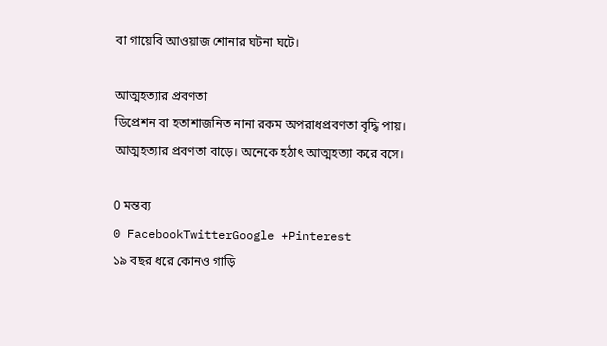বা গায়েবি আওয়াজ শোনার ঘটনা ঘটে।

আত্মহত্যার প্রবণতা
ডিপ্রেশন বা হতাশাজনিত নানা রকম অপরাধপ্রবণতা বৃদ্ধি পায়। আত্মহত্যার প্রবণতা বাড়ে। অনেকে হঠাৎ আত্মহত্যা করে বসে।

0 মন্তব্য
0 FacebookTwitterGoogle +Pinterest
১৯ বছর ধরে কোনও গাড়ি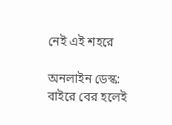নেই এই শহরে

অনলাইন ডেস্ক: বাইরে বের হলেই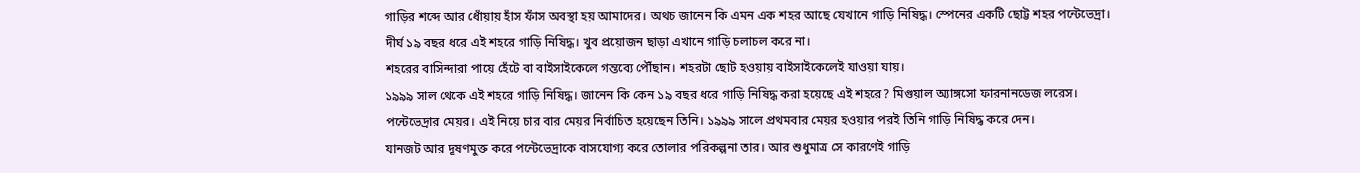গাড়ির শব্দে আর ধোঁয়ায় হাঁস ফাঁস অবস্থা হয় আমাদের। অথচ জানেন কি এমন এক শহর আছে যেখানে গাড়ি নিষিদ্ধ। স্পেনের একটি ছোট্ট শহর পন্টেভেদ্রা। দীর্ঘ ১৯ বছর ধরে এই শহরে গাড়ি নিষিদ্ধ। খুব প্রয়োজন ছাড়া এখানে গাড়ি চলাচল করে না।
শহরের বাসিন্দারা পায়ে হেঁটে বা বাইসাইকেলে গন্তব্যে পৌঁছান। শহরটা ছোট হওয়ায় বাইসাইকেলেই যাওয়া যায়।
১৯৯৯ সাল থেকে এই শহরে গাড়ি নিষিদ্ধ। জানেন কি কেন ১৯ বছর ধরে গাড়ি নিষিদ্ধ করা হয়েছে এই শহরে? মিগুয়াল অ্যাঙ্গসো ফারনানডেজ লরেস। পন্টেভেদ্রার মেয়র। এই নিয়ে চার বার মেয়র নির্বাচিত হয়েছেন তিনি। ১৯৯৯ সালে প্রথমবার মেয়র হওয়ার পরই তিনি গাড়ি নিষিদ্ধ করে দেন।
যানজট আর দূষণমুক্ত করে পন্টেভেদ্রাকে বাসযোগ্য করে তোলার পরিকল্পনা তার। আর শুধুমাত্র সে কারণেই গাড়ি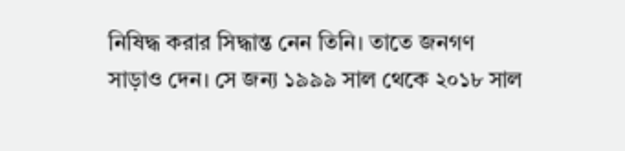নিষিদ্ধ করার সিদ্ধান্ত নেন তিনি। তাতে জনগণ সাড়াও দেন। সে জন্য ১৯৯৯ সাল থেকে ২০১৮ সাল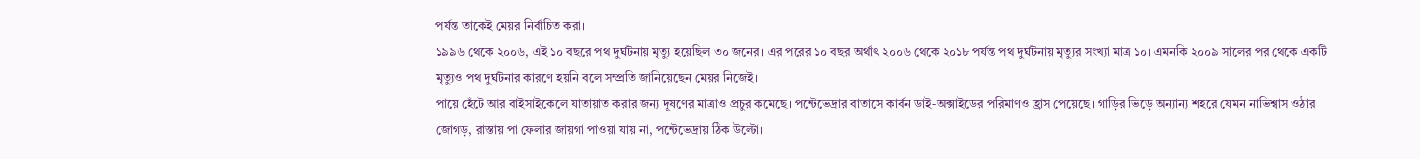পর্যন্ত তাকেই মেয়র নির্বাচিত করা।
১৯৯৬ থেকে ২০০৬, এই ১০ বছরে পথ দুর্ঘটনায় মৃত্যু হয়েছিল ৩০ জনের। এর পরের ১০ বছর অর্থাৎ ২০০৬ থেকে ২০১৮ পর্যন্ত পথ দুর্ঘটনায় মৃত্যুর সংখ্যা মাত্র ১০। এমনকি ২০০৯ সালের পর থেকে একটি মৃত্যুও পথ দুর্ঘটনার কারণে হয়নি বলে সম্প্রতি জানিয়েছেন মেয়র নিজেই।
পায়ে হেঁটে আর বাইসাইকেলে যাতায়াত করার জন্য দূষণের মাত্রাও প্রচুর কমেছে। পন্টেভেদ্রার বাতাসে কার্বন ডাই-অক্সাইডের পরিমাণও হ্রাস পেয়েছে। গাড়ির ভিড়ে অন্যান্য শহরে যেমন নাভিশ্বাস ওঠার জোগড়, রাস্তায় পা ফেলার জায়গা পাওয়া যায় না, পন্টেভেদ্রায় ঠিক উল্টো।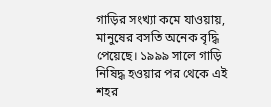গাড়ির সংখ্যা কমে যাওয়ায়, মানুষের বসতি অনেক বৃদ্ধি পেয়েছে। ১৯৯৯ সালে গাড়ি নিষিদ্ধ হওয়ার পর থেকে এই শহর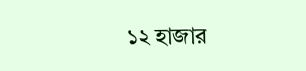১২ হাজার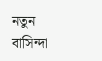নতুন বাসিন্দা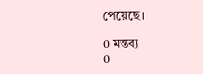পেয়েছে।

0 মন্তব্য
0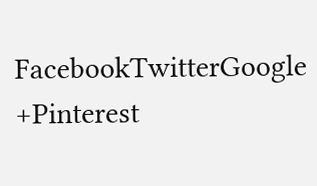FacebookTwitterGoogle +Pinterest